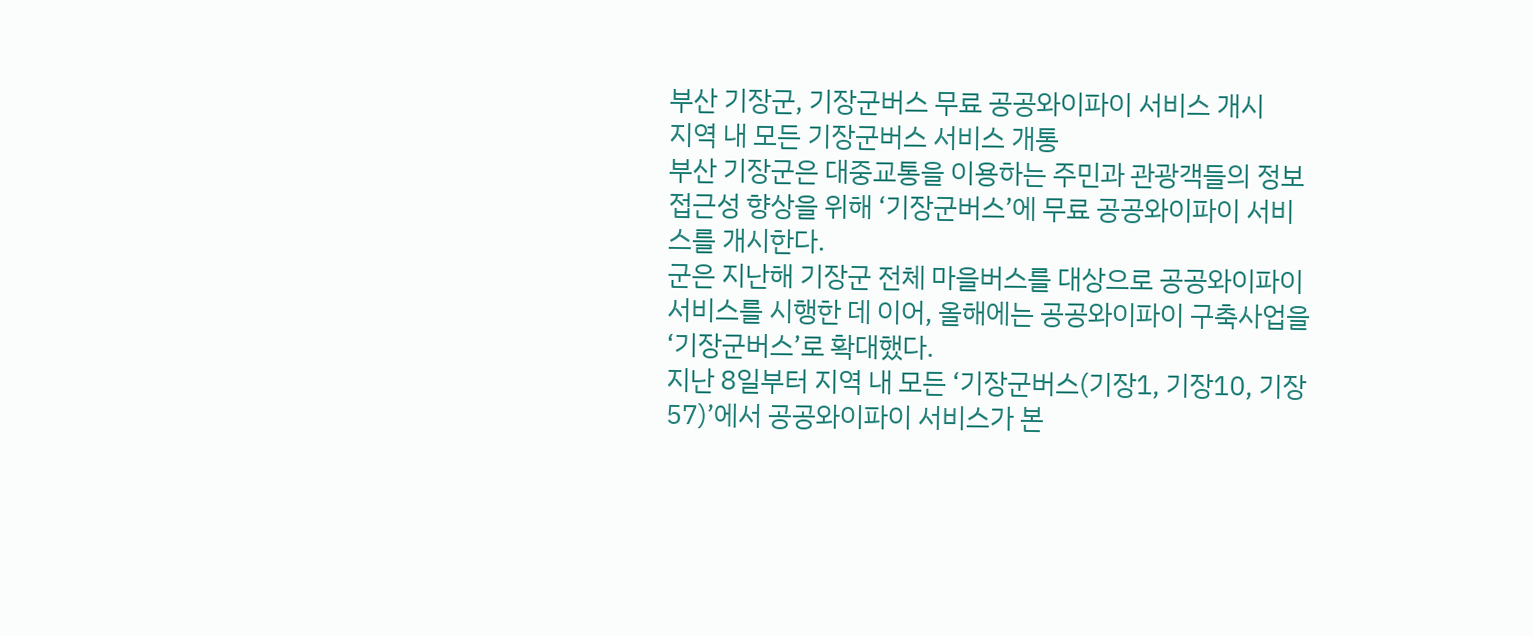부산 기장군, 기장군버스 무료 공공와이파이 서비스 개시
지역 내 모든 기장군버스 서비스 개통
부산 기장군은 대중교통을 이용하는 주민과 관광객들의 정보접근성 향상을 위해 ‘기장군버스’에 무료 공공와이파이 서비스를 개시한다.
군은 지난해 기장군 전체 마을버스를 대상으로 공공와이파이 서비스를 시행한 데 이어, 올해에는 공공와이파이 구축사업을 ‘기장군버스’로 확대했다.
지난 8일부터 지역 내 모든 ‘기장군버스(기장1, 기장10, 기장57)’에서 공공와이파이 서비스가 본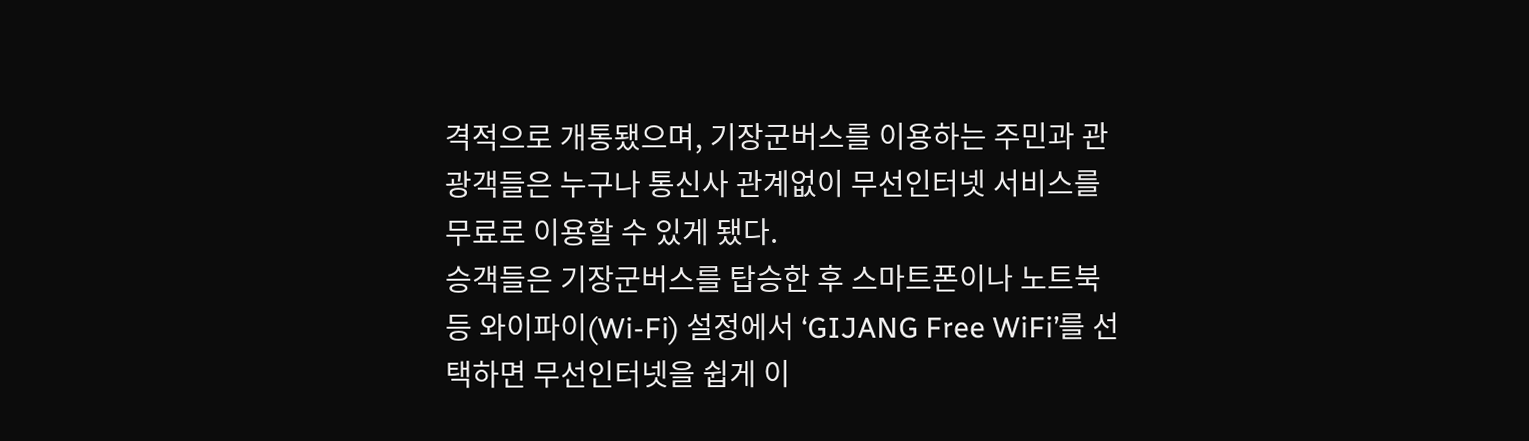격적으로 개통됐으며, 기장군버스를 이용하는 주민과 관광객들은 누구나 통신사 관계없이 무선인터넷 서비스를 무료로 이용할 수 있게 됐다.
승객들은 기장군버스를 탑승한 후 스마트폰이나 노트북 등 와이파이(Wi-Fi) 설정에서 ‘GIJANG Free WiFi’를 선택하면 무선인터넷을 쉽게 이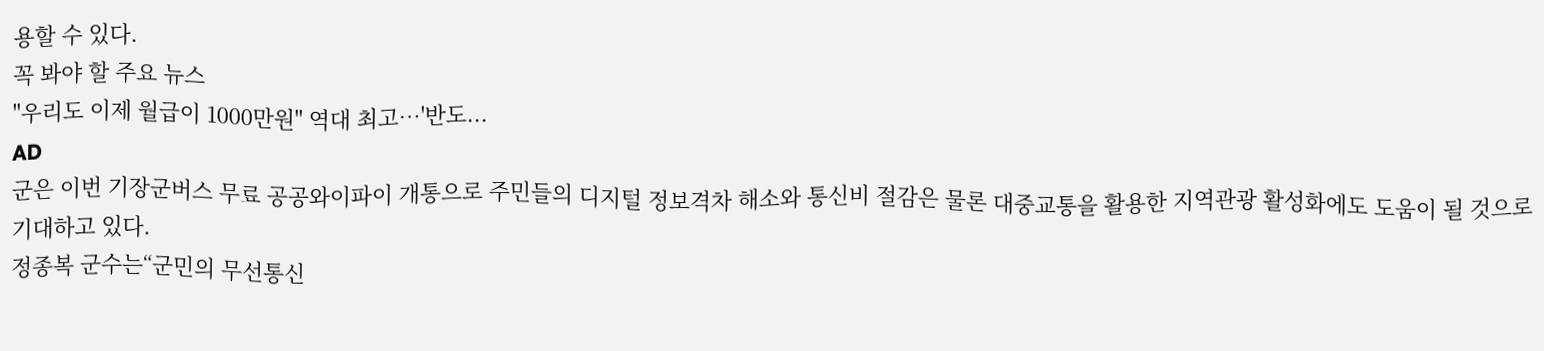용할 수 있다.
꼭 봐야 할 주요 뉴스
"우리도 이제 월급이 1000만원" 역대 최고…'반도...
AD
군은 이번 기장군버스 무료 공공와이파이 개통으로 주민들의 디지털 정보격차 해소와 통신비 절감은 물론 대중교통을 활용한 지역관광 활성화에도 도움이 될 것으로 기대하고 있다.
정종복 군수는“군민의 무선통신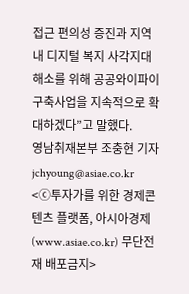접근 편의성 증진과 지역 내 디지털 복지 사각지대 해소를 위해 공공와이파이 구축사업을 지속적으로 확대하겠다”고 말했다.
영남취재본부 조충현 기자 jchyoung@asiae.co.kr
<ⓒ투자가를 위한 경제콘텐츠 플랫폼, 아시아경제(www.asiae.co.kr) 무단전재 배포금지>